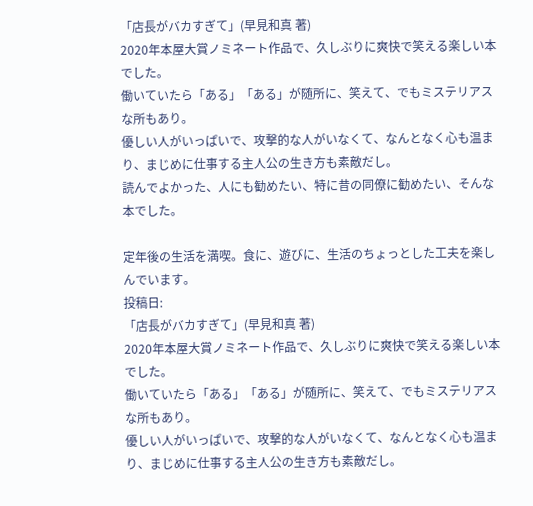「店長がバカすぎて」(早見和真 著)
2020年本屋大賞ノミネート作品で、久しぶりに爽快で笑える楽しい本でした。
働いていたら「ある」「ある」が随所に、笑えて、でもミステリアスな所もあり。
優しい人がいっぱいで、攻撃的な人がいなくて、なんとなく心も温まり、まじめに仕事する主人公の生き方も素敵だし。
読んでよかった、人にも勧めたい、特に昔の同僚に勧めたい、そんな本でした。

定年後の生活を満喫。食に、遊びに、生活のちょっとした工夫を楽しんでいます。
投稿日:
「店長がバカすぎて」(早見和真 著)
2020年本屋大賞ノミネート作品で、久しぶりに爽快で笑える楽しい本でした。
働いていたら「ある」「ある」が随所に、笑えて、でもミステリアスな所もあり。
優しい人がいっぱいで、攻撃的な人がいなくて、なんとなく心も温まり、まじめに仕事する主人公の生き方も素敵だし。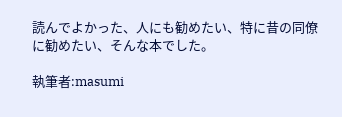読んでよかった、人にも勧めたい、特に昔の同僚に勧めたい、そんな本でした。

執筆者:masumi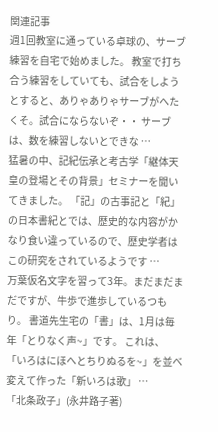関連記事
週1回教室に通っている卓球の、サーブ練習を自宅で始めました。 教室で打ち合う練習をしていても、試合をしようとすると、ありゃありゃサーブがへたくそ。試合にならないぞ・・ サーブは、数を練習しないとできな …
猛暑の中、記紀伝承と考古学「継体天皇の登場とその背景」セミナーを聞いてきました。 「記」の古事記と「紀」の日本書紀とでは、歴史的な内容がかなり食い違っているので、歴史学者はこの研究をされているようです …
万葉仮名文字を習って3年。まだまだまだですが、牛歩で進歩しているつもり。 書道先生宅の「書」は、1月は毎年「とりなく声~」です。 これは、「いろはにほへとちりぬるを~」を並べ変えて作った「新いろは歌」 …
「北条政子」(永井路子著)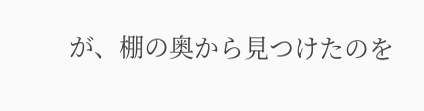が、棚の奥から見つけたのを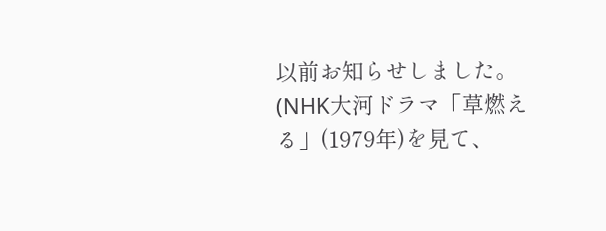以前お知らせしました。(NHK大河ドラマ「草燃える」(1979年)を見て、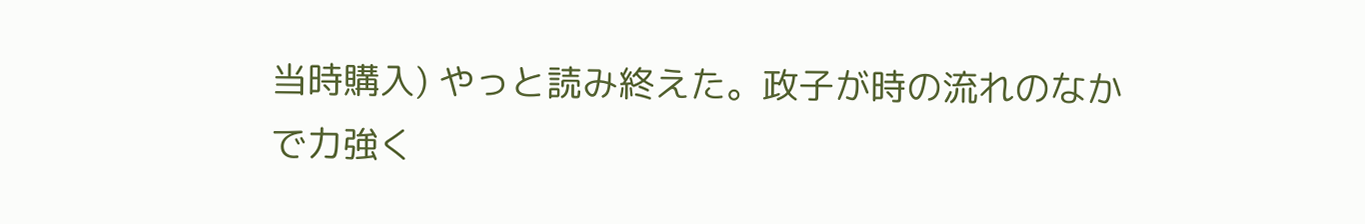当時購入) やっと読み終えた。政子が時の流れのなかで力強く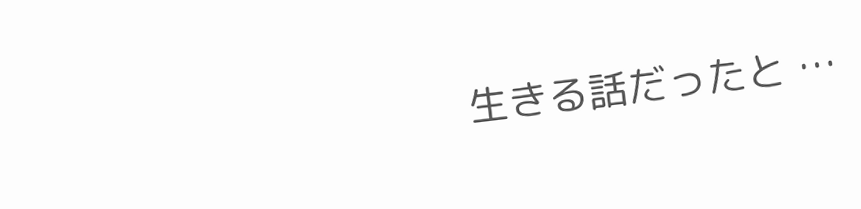生きる話だったと …